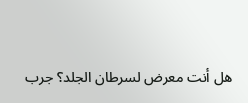هل أنت معرض لسرطان الجلد؟ جرب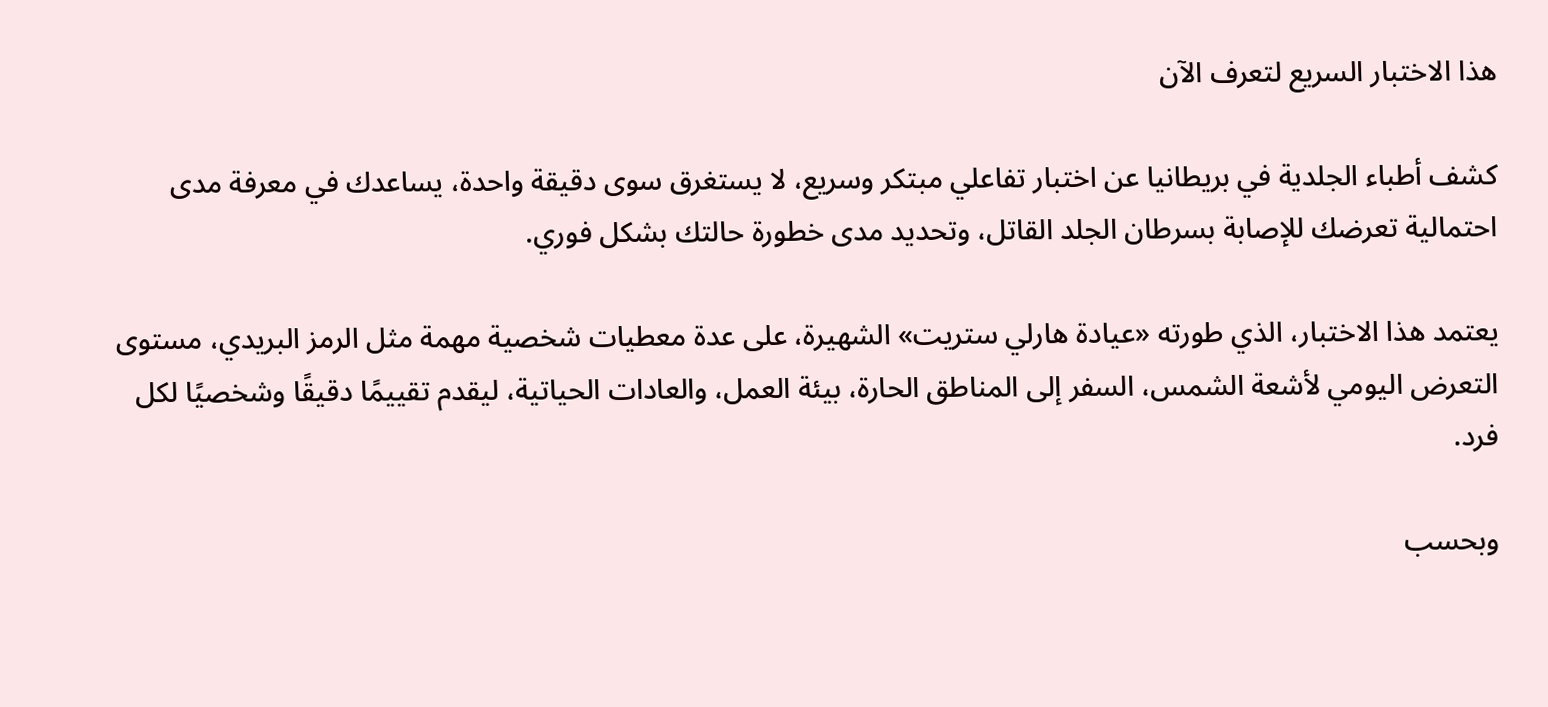هذا الاختبار السريع لتعرف الآن

كشف أطباء الجلدية في بريطانيا عن اختبار تفاعلي مبتكر وسريع، لا يستغرق سوى دقيقة واحدة، يساعدك في معرفة مدى احتمالية تعرضك للإصابة بسرطان الجلد القاتل، وتحديد مدى خطورة حالتك بشكل فوري.

يعتمد هذا الاختبار، الذي طورته «عيادة هارلي ستريت» الشهيرة، على عدة معطيات شخصية مهمة مثل الرمز البريدي، مستوى التعرض اليومي لأشعة الشمس، السفر إلى المناطق الحارة، بيئة العمل، والعادات الحياتية، ليقدم تقييمًا دقيقًا وشخصيًا لكل فرد.

وبحسب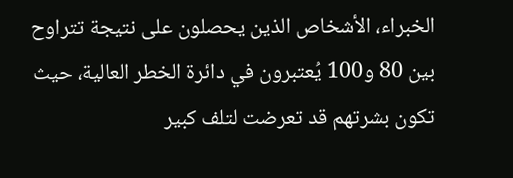الخبراء، الأشخاص الذين يحصلون على نتيجة تتراوح بين 80 و100 يُعتبرون في دائرة الخطر العالية، حيث تكون بشرتهم قد تعرضت لتلف كبير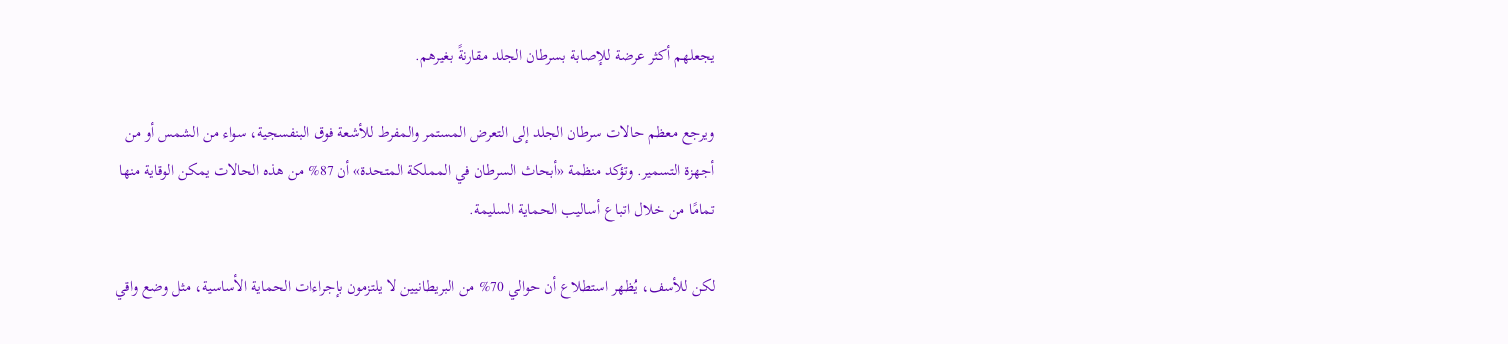يجعلهم أكثر عرضة للإصابة بسرطان الجلد مقارنةً بغيرهم.

ويرجع معظم حالات سرطان الجلد إلى التعرض المستمر والمفرط للأشعة فوق البنفسجية، سواء من الشمس أو من أجهزة التسمير. وتؤكد منظمة «أبحاث السرطان في المملكة المتحدة» أن 87% من هذه الحالات يمكن الوقاية منها تمامًا من خلال اتباع أساليب الحماية السليمة.

لكن للأسف، يُظهر استطلاع أن حوالي 70% من البريطانيين لا يلتزمون بإجراءات الحماية الأساسية، مثل وضع واقي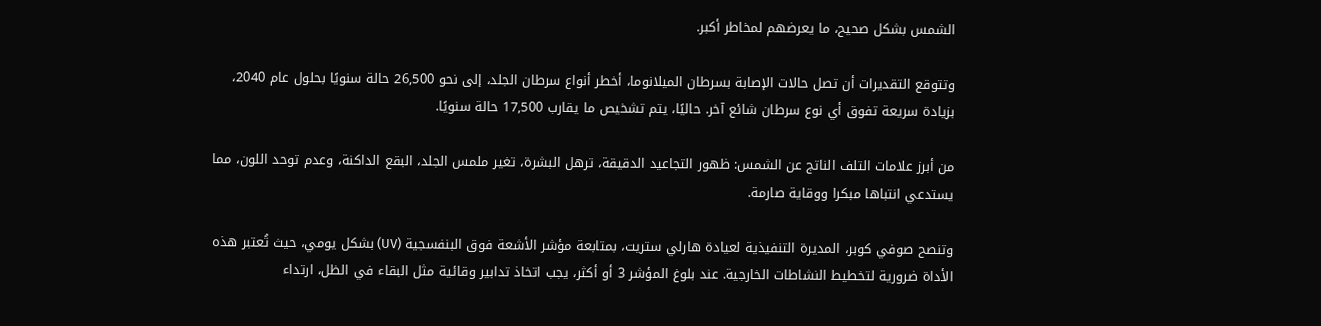الشمس بشكل صحيح، ما يعرضهم لمخاطر أكبر.

وتتوقع التقديرات أن تصل حالات الإصابة بسرطان الميلانوما، أخطر أنواع سرطان الجلد، إلى نحو 26,500 حالة سنويًا بحلول عام 2040، بزيادة سريعة تفوق أي نوع سرطان شائع آخر. حاليًا، يتم تشخيص ما يقارب 17,500 حالة سنويًا.

من أبرز علامات التلف الناتج عن الشمس: ظهور التجاعيد الدقيقة، ترهل البشرة، تغير ملمس الجلد، البقع الداكنة، وعدم توحد اللون، مما يستدعي انتباها مبكرا ووقاية صارمة.

وتنصح صوفي كوبر، المديرة التنفيذية لعيادة هارلي ستريت، بمتابعة مؤشر الأشعة فوق البنفسجية (UV) بشكل يومي، حيث تُعتبر هذه الأداة ضرورية لتخطيط النشاطات الخارجية. عند بلوغ المؤشر 3 أو أكثر، يجب اتخاذ تدابير وقائية مثل البقاء في الظل، ارتداء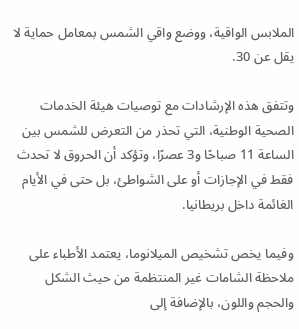الملابس الواقية، ووضع واقي الشمس بمعامل حماية لا يقل عن 30.

وتتفق هذه الإرشادات مع توصيات هيئة الخدمات الصحية الوطنية، التي تحذر من التعرض للشمس بين الساعة 11 صباحًا و3 عصرًا، وتؤكد أن الحروق لا تحدث فقط في الإجازات أو على الشواطئ، بل حتى في الأيام الغائمة داخل بريطانيا.

وفيما يخص تشخيص الميلانوما، يعتمد الأطباء على ملاحظة الشامات غير المنتظمة من حيث الشكل والحجم واللون، بالإضافة إلى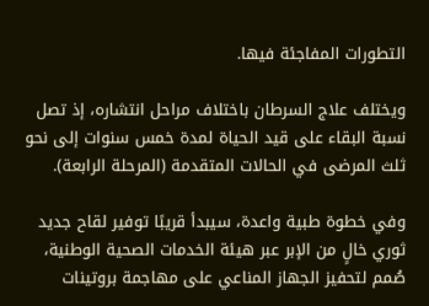التطورات المفاجئة فيها.

ويختلف علاج السرطان باختلاف مراحل انتشاره، إذ تصل نسبة البقاء على قيد الحياة لمدة خمس سنوات إلى نحو ثلث المرضى في الحالات المتقدمة (المرحلة الرابعة).

وفي خطوة طبية واعدة، سيبدأ قريبًا توفير لقاح جديد ثوري خالٍ من الإبر عبر هيئة الخدمات الصحية الوطنية، صُمم لتحفيز الجهاز المناعي على مهاجمة بروتينات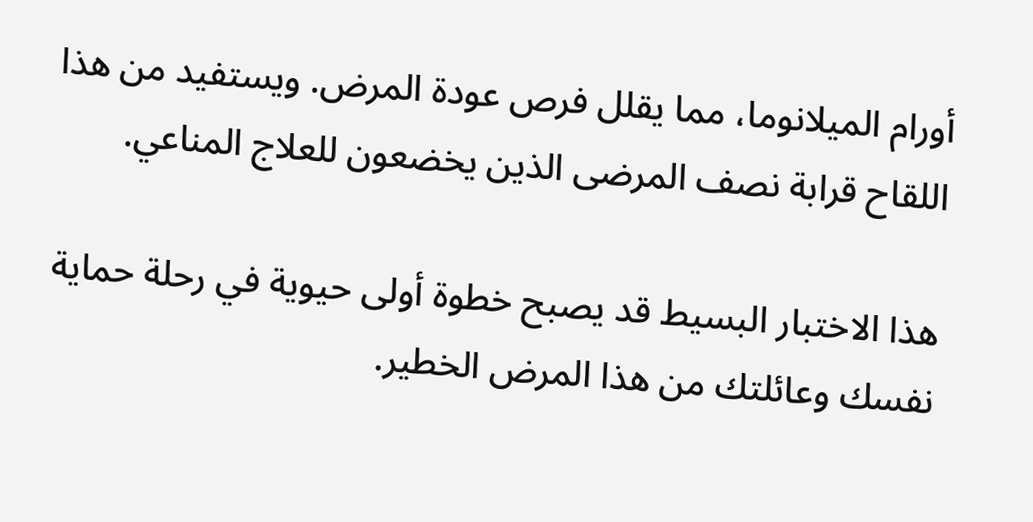أورام الميلانوما، مما يقلل فرص عودة المرض. ويستفيد من هذا اللقاح قرابة نصف المرضى الذين يخضعون للعلاج المناعي.

هذا الاختبار البسيط قد يصبح خطوة أولى حيوية في رحلة حماية نفسك وعائلتك من هذا المرض الخطير.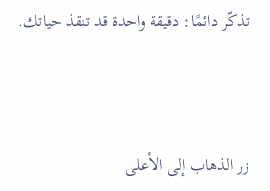تذكّر دائمًا: دقيقة واحدة قد تنقذ حياتك.



زر الذهاب إلى الأعلى